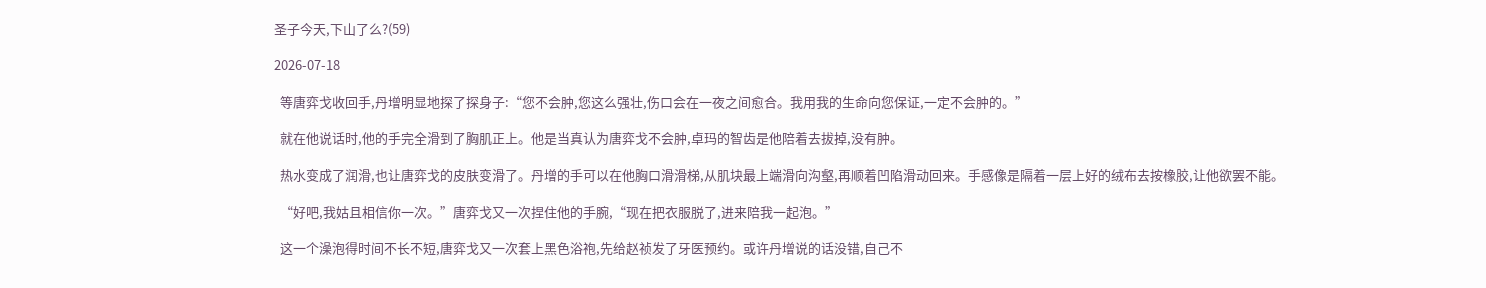圣子今天,下山了么?(59)

2026-07-18

  等唐弈戈收回手,丹增明显地探了探身子:“您不会肿,您这么强壮,伤口会在一夜之间愈合。我用我的生命向您保证,一定不会肿的。”

  就在他说话时,他的手完全滑到了胸肌正上。他是当真认为唐弈戈不会肿,卓玛的智齿是他陪着去拔掉,没有肿。

  热水变成了润滑,也让唐弈戈的皮肤变滑了。丹增的手可以在他胸口滑滑梯,从肌块最上端滑向沟壑,再顺着凹陷滑动回来。手感像是隔着一层上好的绒布去按橡胶,让他欲罢不能。

  “好吧,我姑且相信你一次。”唐弈戈又一次捏住他的手腕,“现在把衣服脱了,进来陪我一起泡。”

  这一个澡泡得时间不长不短,唐弈戈又一次套上黑色浴袍,先给赵祯发了牙医预约。或许丹增说的话没错,自己不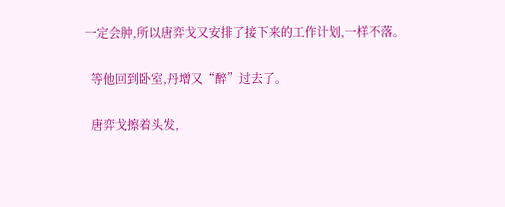一定会肿,所以唐弈戈又安排了接下来的工作计划,一样不落。

  等他回到卧室,丹增又“醉”过去了。

  唐弈戈擦着头发,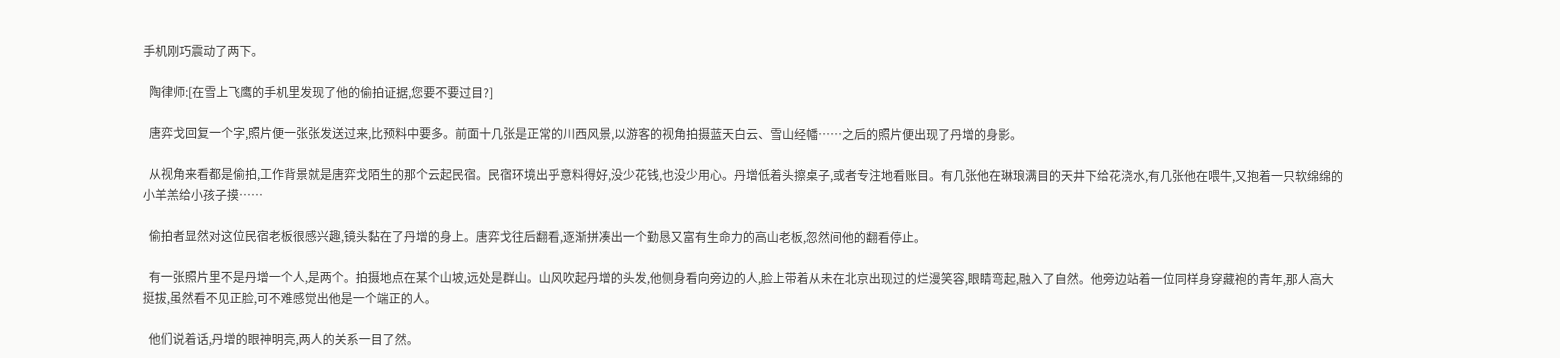手机刚巧震动了两下。

  陶律师:[在雪上飞鹰的手机里发现了他的偷拍证据,您要不要过目?]

  唐弈戈回复一个字,照片便一张张发送过来,比预料中要多。前面十几张是正常的川西风景,以游客的视角拍摄蓝天白云、雪山经幡……之后的照片便出现了丹增的身影。

  从视角来看都是偷拍,工作背景就是唐弈戈陌生的那个云起民宿。民宿环境出乎意料得好,没少花钱,也没少用心。丹增低着头擦桌子,或者专注地看账目。有几张他在琳琅满目的天井下给花浇水,有几张他在喂牛,又抱着一只软绵绵的小羊羔给小孩子摸……

  偷拍者显然对这位民宿老板很感兴趣,镜头黏在了丹增的身上。唐弈戈往后翻看,逐渐拼凑出一个勤恳又富有生命力的高山老板,忽然间他的翻看停止。

  有一张照片里不是丹增一个人,是两个。拍摄地点在某个山坡,远处是群山。山风吹起丹增的头发,他侧身看向旁边的人,脸上带着从未在北京出现过的烂漫笑容,眼睛弯起,融入了自然。他旁边站着一位同样身穿藏袍的青年,那人高大挺拔,虽然看不见正脸,可不难感觉出他是一个端正的人。

  他们说着话,丹增的眼神明亮,两人的关系一目了然。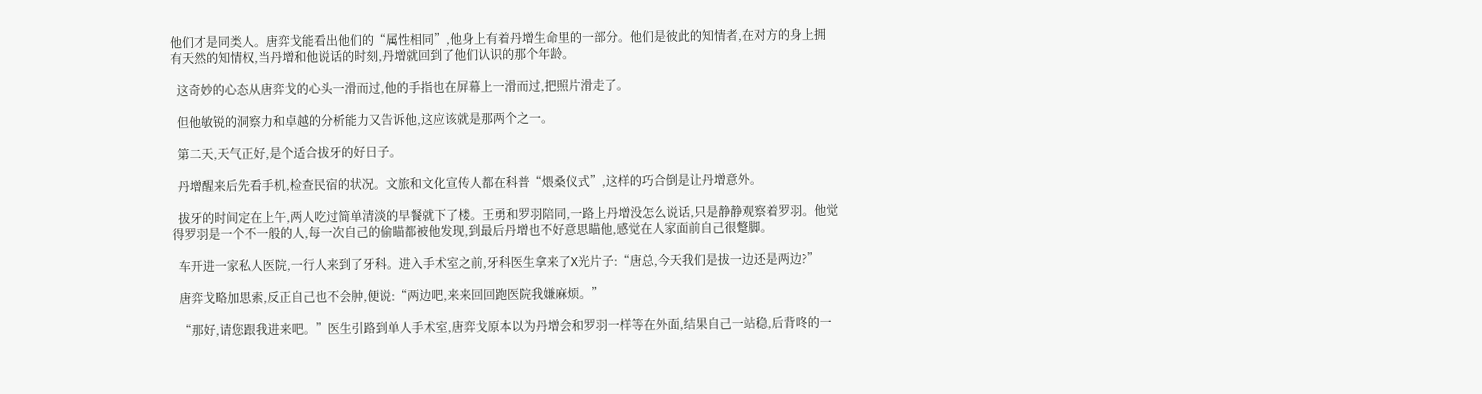他们才是同类人。唐弈戈能看出他们的“属性相同”,他身上有着丹增生命里的一部分。他们是彼此的知情者,在对方的身上拥有天然的知情权,当丹增和他说话的时刻,丹增就回到了他们认识的那个年龄。

  这奇妙的心态从唐弈戈的心头一滑而过,他的手指也在屏幕上一滑而过,把照片滑走了。

  但他敏锐的洞察力和卓越的分析能力又告诉他,这应该就是那两个之一。

  第二天,天气正好,是个适合拔牙的好日子。

  丹增醒来后先看手机,检查民宿的状况。文旅和文化宣传人都在科普“煨桑仪式”,这样的巧合倒是让丹增意外。

  拔牙的时间定在上午,两人吃过简单清淡的早餐就下了楼。王勇和罗羽陪同,一路上丹增没怎么说话,只是静静观察着罗羽。他觉得罗羽是一个不一般的人,每一次自己的偷瞄都被他发现,到最后丹增也不好意思瞄他,感觉在人家面前自己很蹩脚。

  车开进一家私人医院,一行人来到了牙科。进入手术室之前,牙科医生拿来了X光片子:“唐总,今天我们是拔一边还是两边?”

  唐弈戈略加思索,反正自己也不会肿,便说:“两边吧,来来回回跑医院我嫌麻烦。”

  “那好,请您跟我进来吧。”医生引路到单人手术室,唐弈戈原本以为丹增会和罗羽一样等在外面,结果自己一站稳,后背咚的一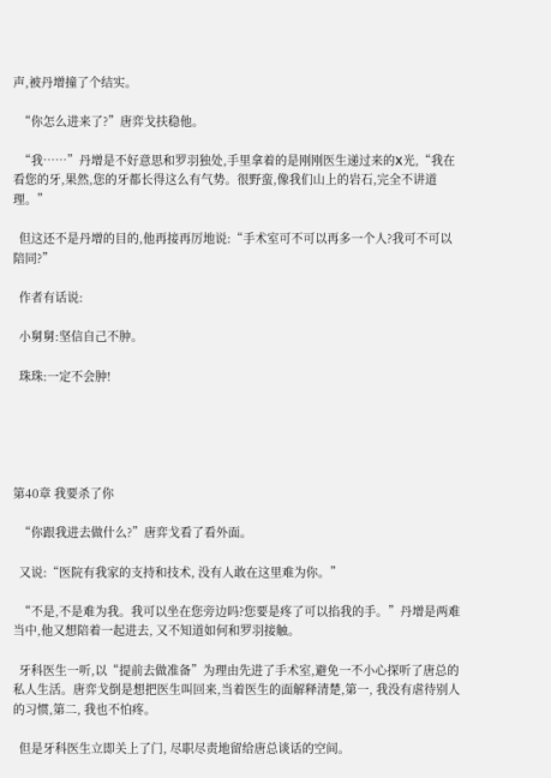声,被丹增撞了个结实。

  “你怎么进来了?”唐弈戈扶稳他。

  “我……”丹增是不好意思和罗羽独处,手里拿着的是刚刚医生递过来的X光,“我在看您的牙,果然,您的牙都长得这么有气势。很野蛮,像我们山上的岩石,完全不讲道理。”

  但这还不是丹增的目的,他再接再厉地说:“手术室可不可以再多一个人?我可不可以陪同?”

  作者有话说:

  小舅舅:坚信自己不肿。

  珠珠:一定不会肿!





第40章 我要杀了你

  “你跟我进去做什么?”唐弈戈看了看外面。

  又说:“医院有我家的支持和技术, 没有人敢在这里难为你。”

  “不是,不是难为我。我可以坐在您旁边吗?您要是疼了可以掐我的手。”丹增是两难当中,他又想陪着一起进去, 又不知道如何和罗羽接触。

  牙科医生一听,以“提前去做准备”为理由先进了手术室,避免一不小心探听了唐总的私人生活。唐弈戈倒是想把医生叫回来,当着医生的面解释清楚,第一, 我没有虐待别人的习惯,第二, 我也不怕疼。

  但是牙科医生立即关上了门, 尽职尽责地留给唐总谈话的空间。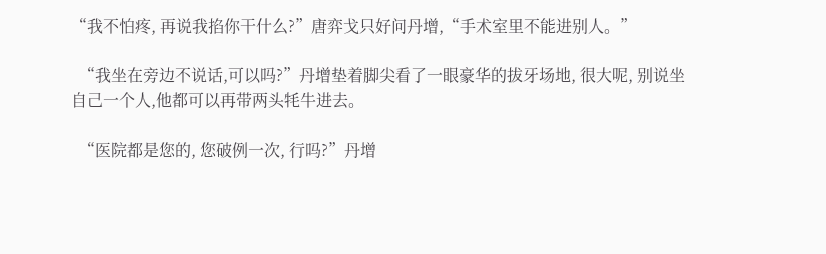“我不怕疼, 再说我掐你干什么?”唐弈戈只好问丹增,“手术室里不能进别人。”

  “我坐在旁边不说话,可以吗?”丹增垫着脚尖看了一眼豪华的拔牙场地, 很大呢, 别说坐自己一个人,他都可以再带两头牦牛进去。

  “医院都是您的, 您破例一次, 行吗?”丹增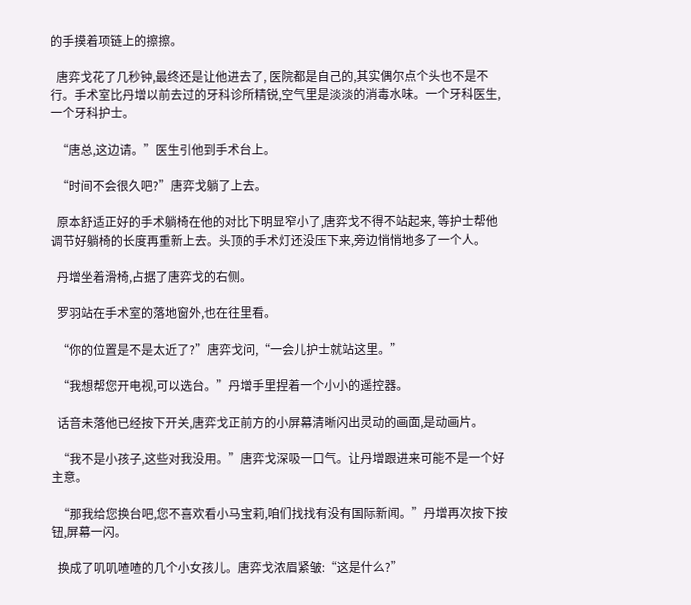的手摸着项链上的擦擦。

  唐弈戈花了几秒钟,最终还是让他进去了, 医院都是自己的,其实偶尔点个头也不是不行。手术室比丹增以前去过的牙科诊所精锐,空气里是淡淡的消毒水味。一个牙科医生, 一个牙科护士。

  “唐总,这边请。”医生引他到手术台上。

  “时间不会很久吧?”唐弈戈躺了上去。

  原本舒适正好的手术躺椅在他的对比下明显窄小了,唐弈戈不得不站起来, 等护士帮他调节好躺椅的长度再重新上去。头顶的手术灯还没压下来,旁边悄悄地多了一个人。

  丹增坐着滑椅,占据了唐弈戈的右侧。

  罗羽站在手术室的落地窗外,也在往里看。

  “你的位置是不是太近了?”唐弈戈问,“一会儿护士就站这里。”

  “我想帮您开电视,可以选台。”丹增手里捏着一个小小的遥控器。

  话音未落他已经按下开关,唐弈戈正前方的小屏幕清晰闪出灵动的画面,是动画片。

  “我不是小孩子,这些对我没用。”唐弈戈深吸一口气。让丹增跟进来可能不是一个好主意。

  “那我给您换台吧,您不喜欢看小马宝莉,咱们找找有没有国际新闻。”丹增再次按下按钮,屏幕一闪。

  换成了叽叽喳喳的几个小女孩儿。唐弈戈浓眉紧皱:“这是什么?”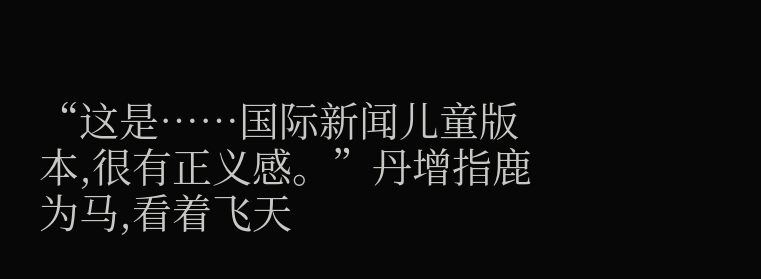“这是……国际新闻儿童版本,很有正义感。”丹增指鹿为马,看着飞天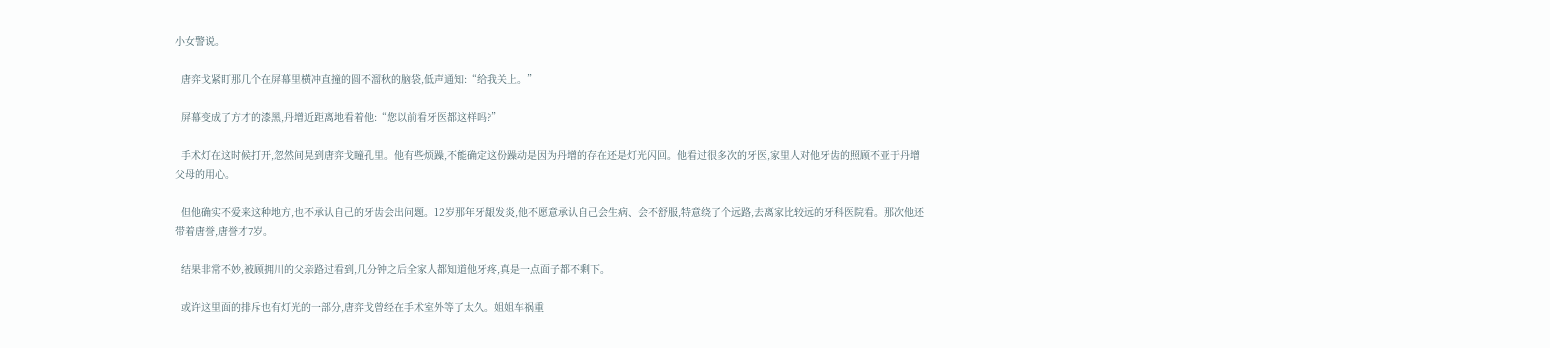小女警说。

  唐弈戈紧盯那几个在屏幕里横冲直撞的圆不溜秋的脑袋,低声通知:“给我关上。”

  屏幕变成了方才的漆黑,丹增近距离地看着他:“您以前看牙医都这样吗?”

  手术灯在这时候打开,忽然间晃到唐弈戈瞳孔里。他有些烦躁,不能确定这份躁动是因为丹增的存在还是灯光闪回。他看过很多次的牙医,家里人对他牙齿的照顾不亚于丹增父母的用心。

  但他确实不爱来这种地方,也不承认自己的牙齿会出问题。12岁那年牙龈发炎,他不愿意承认自己会生病、会不舒服,特意绕了个远路,去离家比较远的牙科医院看。那次他还带着唐誉,唐誉才7岁。

  结果非常不妙,被顾拥川的父亲路过看到,几分钟之后全家人都知道他牙疼,真是一点面子都不剩下。

  或许这里面的排斥也有灯光的一部分,唐弈戈曾经在手术室外等了太久。姐姐车祸重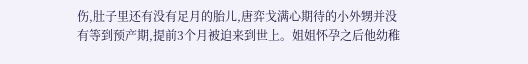伤,肚子里还有没有足月的胎儿,唐弈戈满心期待的小外甥并没有等到预产期,提前3个月被迫来到世上。姐姐怀孕之后他幼稚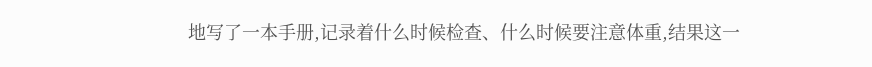地写了一本手册,记录着什么时候检查、什么时候要注意体重,结果这一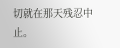切就在那天残忍中止。